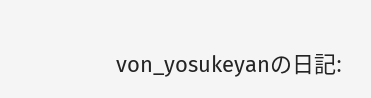von_yosukeyanの日記: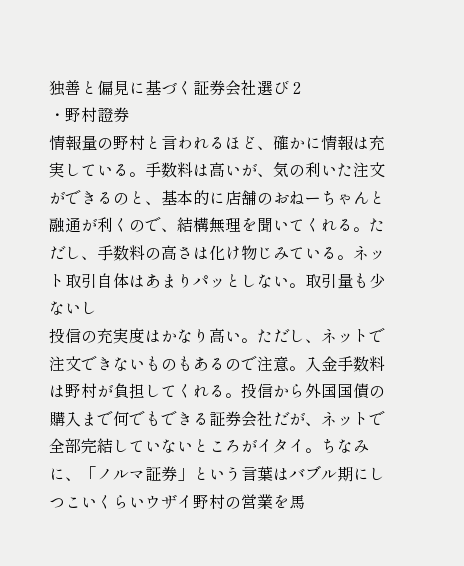独善と偏見に基づく証券会社選び 2
・野村證券
情報量の野村と言われるほど、確かに情報は充実している。手数料は高いが、気の利いた注文ができるのと、基本的に店舗のおねーちゃんと融通が利くので、結構無理を聞いてくれる。ただし、手数料の高さは化け物じみている。ネット取引自体はあまりパッとしない。取引量も少ないし
投信の充実度はかなり高い。ただし、ネットで注文できないものもあるので注意。入金手数料は野村が負担してくれる。投信から外国国債の購入まで何でもできる証券会社だが、ネットで全部完結していないところがイタイ。ちなみに、「ノルマ証券」という言葉はバブル期にしつこいくらいウザイ野村の営業を馬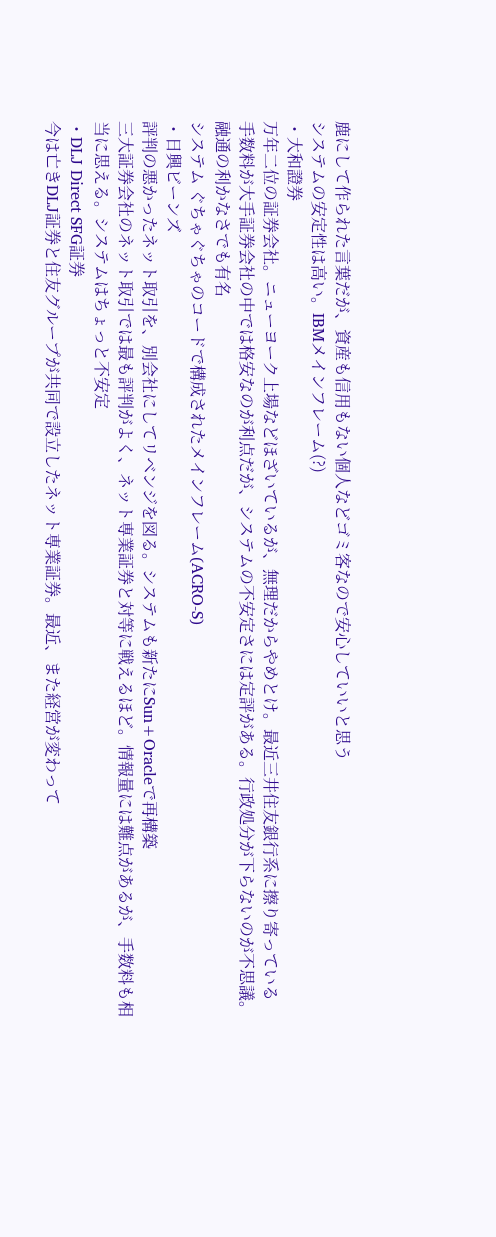鹿にして作られた言葉だが、資産も信用もない個人などゴミ客なので安心していいと思う
システムの安定性は高い。IBMメインフレーム(?)
・大和證券
万年二位の証券会社。ニューヨーク上場などほざいているが、無理だからやめとけ。最近三井住友銀行系に擦り寄っている
手数料が大手証券会社の中では格安なのが利点だが、システムの不安定さには定評がある。行政処分が下らないのが不思議。融通の利かなさでも有名
システム ぐちゃぐちゃのコードで構成されたメインフレーム(ACRO-S)
・日興ビーンズ
評判の悪かったネット取引を、別会社にしてリベンジを図る。システムも新たにSun+Oracleで再構築
三大証券会社のネット取引では最も評判がよく、ネット専業証券と対等に戦えるほど。情報量には難点があるが、手数料も相当に思える。システムはちょっと不安定
・DLJ Direct SFG証券
今は亡きDLJ証券と住友グループが共同で設立したネット専業証券。最近、また経営が変わって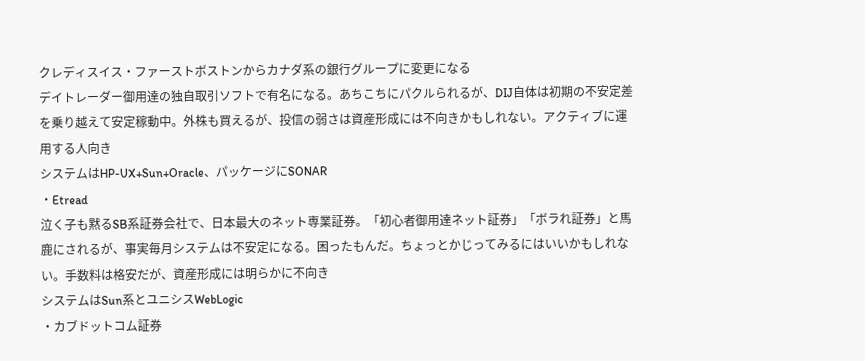クレディスイス・ファーストボストンからカナダ系の銀行グループに変更になる
デイトレーダー御用達の独自取引ソフトで有名になる。あちこちにパクルられるが、DIJ自体は初期の不安定差を乗り越えて安定稼動中。外株も買えるが、投信の弱さは資産形成には不向きかもしれない。アクティブに運用する人向き
システムはHP-UX+Sun+Oracle、パッケージにSONAR
・Etread
泣く子も黙るSB系証券会社で、日本最大のネット専業証券。「初心者御用達ネット証券」「ボラれ証券」と馬鹿にされるが、事実毎月システムは不安定になる。困ったもんだ。ちょっとかじってみるにはいいかもしれない。手数料は格安だが、資産形成には明らかに不向き
システムはSun系とユニシスWebLogic
・カブドットコム証券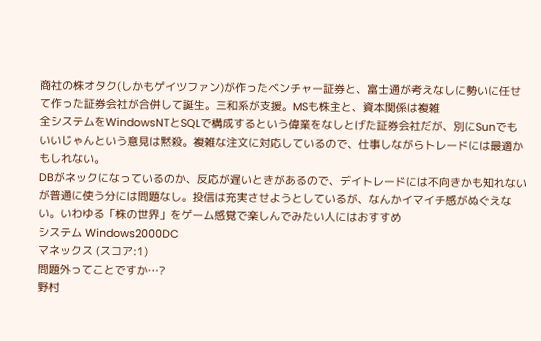商社の株オタク(しかもゲイツファン)が作ったベンチャー証券と、富士通が考えなしに勢いに任せて作った証券会社が合併して誕生。三和系が支援。MSも株主と、資本関係は複雑
全システムをWindowsNTとSQLで構成するという偉業をなしとげた証券会社だが、別にSunでもいいじゃんという意見は黙殺。複雑な注文に対応しているので、仕事しながらトレードには最適かもしれない。
DBがネックになっているのか、反応が遅いときがあるので、デイトレードには不向きかも知れないが普通に使う分には問題なし。投信は充実させようとしているが、なんかイマイチ感がぬぐえない。いわゆる「株の世界」をゲーム感覚で楽しんでみたい人にはおすすめ
システム Windows2000DC
マネックス (スコア:1)
問題外ってことですか…?
野村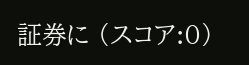証券に (スコア:0)